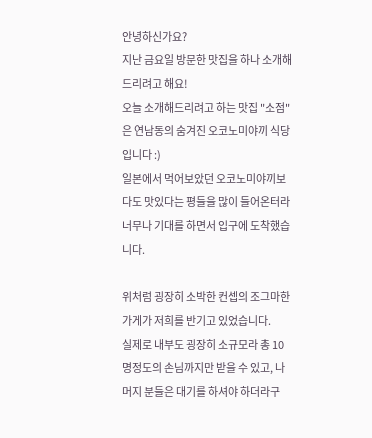안녕하신가요?
지난 금요일 방문한 맛집을 하나 소개해드리려고 해요!
오늘 소개해드리려고 하는 맛집 "소점"은 연남동의 숨겨진 오코노미야끼 식당입니다 :)
일본에서 먹어보았던 오코노미야끼보다도 맛있다는 평들을 많이 들어온터라 너무나 기대를 하면서 입구에 도착했습니다.

위처럼 굉장히 소박한 컨셉의 조그마한 가게가 저희를 반기고 있었습니다.
실제로 내부도 굉장히 소규모라 총 10명정도의 손님까지만 받을 수 있고, 나머지 분들은 대기를 하셔야 하더라구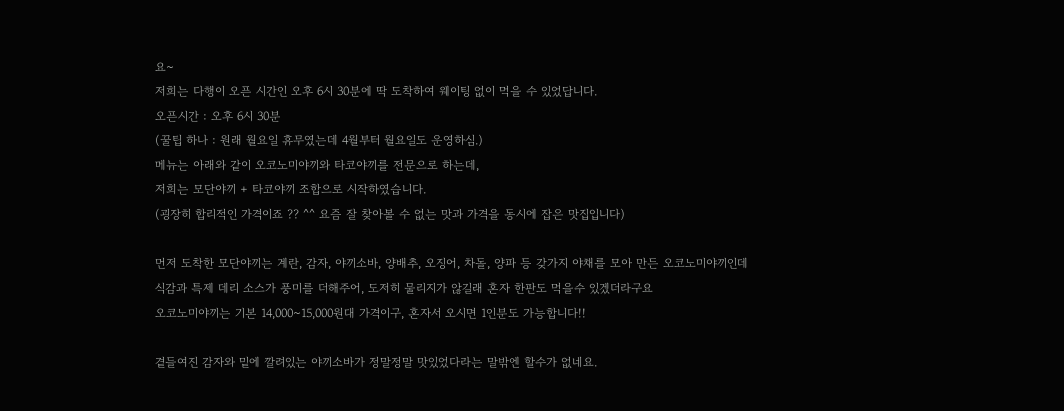요~
저희는 다행이 오픈 시간인 오후 6시 30분에 딱 도착하여 웨이팅 없이 먹을 수 있었답니다.
오픈시간 : 오후 6시 30분
(꿀팁 하나 : 원래 월요일 휴무였는데 4월부터 월요일도 운영하심.)
메뉴는 아래와 같이 오코노미야끼와 타코야끼를 전문으로 하는데,
저희는 모단야끼 + 타코야끼 조합으로 시작하였습니다.
(굉장히 합리적인 가격이죠 ?? ^^ 요즘 잘 찾아볼 수 없는 맛과 가격을 동시에 잡은 맛집입니다)

먼저 도착한 모단야끼는 계란, 감자, 야끼소바, 양배추, 오징어, 차돌, 양파 등 갖가지 야채를 모아 만든 오코노미야끼인데
식감과 특제 데리 소스가 풍미를 더해주어, 도저히 물리지가 않길래 혼자 한판도 먹을수 있겠더라구요
오코노미야끼는 기본 14,000~15,000원대 가격이구, 혼자서 오시면 1인분도 가능합니다!!

곁들여진 감자와 밑에 깔려있는 야끼소바가 정말정말 맛있었다라는 말밖엔 할수가 없네요.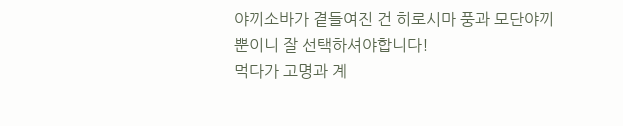야끼소바가 곁들여진 건 히로시마 풍과 모단야끼 뿐이니 잘 선택하셔야합니다!
먹다가 고명과 계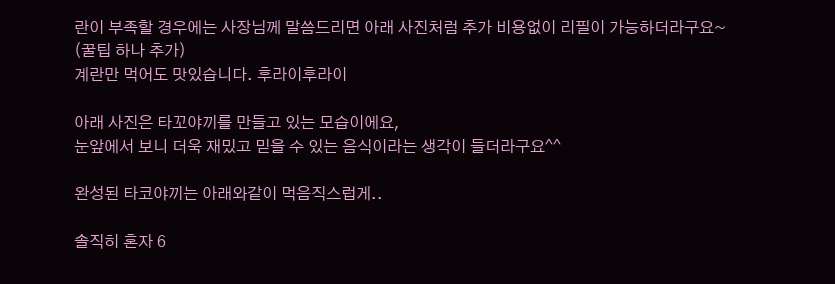란이 부족할 경우에는 사장님께 말씀드리면 아래 사진처럼 추가 비용없이 리필이 가능하더라구요~
(꿀팁 하나 추가)
계란만 먹어도 맛있습니다. 후라이후라이

아래 사진은 타꼬야끼를 만들고 있는 모습이에요,
눈앞에서 보니 더욱 재밌고 믿을 수 있는 음식이라는 생각이 들더라구요^^

완성된 타코야끼는 아래와같이 먹음직스럽게..

솔직히 혼자 6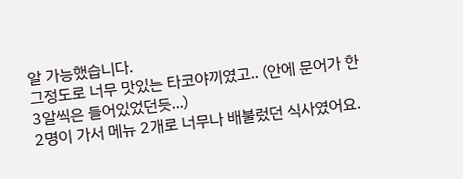알 가능했습니다.
그정도로 너무 맛있는 타코야끼였고.. (안에 문어가 한 3알씩은 들어있었던듯...)
2명이 가서 메뉴 2개로 너무나 배불렀던 식사였어요.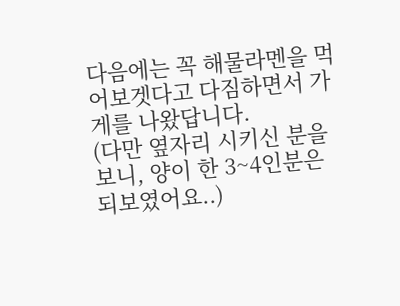다음에는 꼭 해물라멘을 먹어보겟다고 다짐하면서 가게를 나왔답니다.
(다만 옆자리 시키신 분을 보니, 양이 한 3~4인분은 되보였어요..)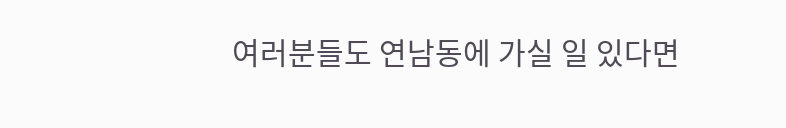여러분들도 연남동에 가실 일 있다면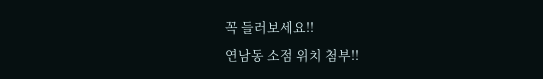꼭 들러보세요!!
연남동 소점 위치 첨부!!